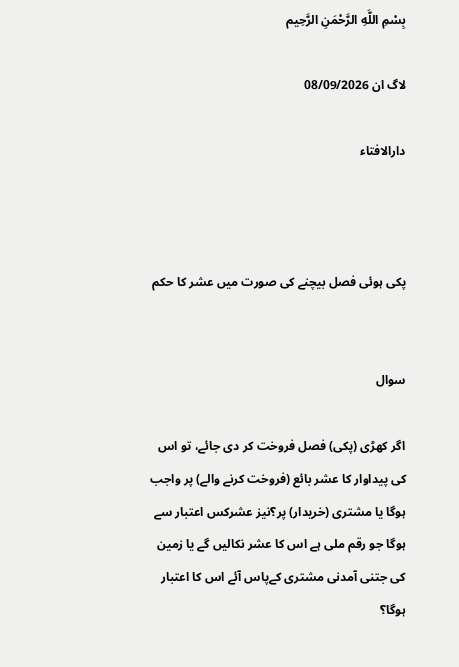بِسْمِ اللَّهِ الرَّحْمَنِ الرَّحِيم

لاگ ان 08/09/2026

دارالافتاء



پكى ہوئی فصل بیچنے کی صورت میں عشر کا حکم


سوال

اگر کھڑی (پکی) فصل فروخت کر دی جائے، تو اس کی پیداوار کا عشر بائع (فروخت کرنے والے) پر واجب ہوگا یا مشتری (خریدار) پر؟نیز عشرکس اعتبار سے ہوگا جو رقم ملی ہے اس کا عشر نکالیں گے یا زمین کی جتنی آمدنی مشتری کےپاس آئے اس کا اعتبار ہوگا؟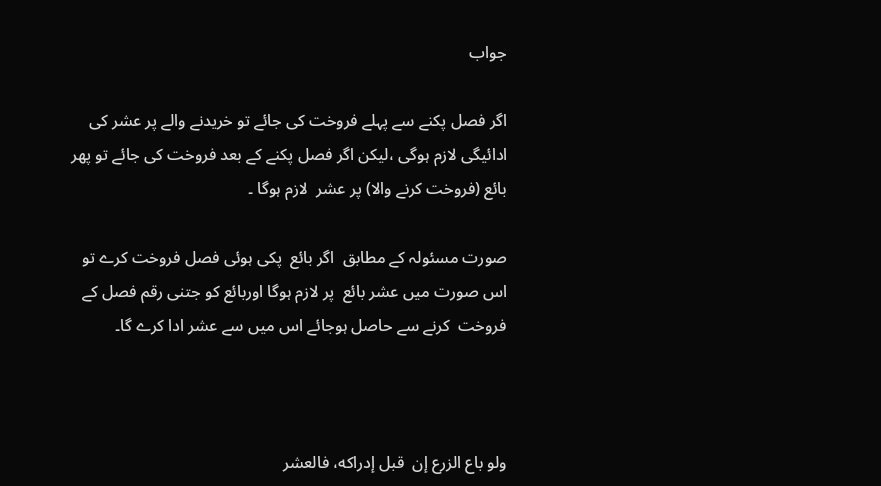جواب

اگر فصل پكنے سے پہلے فروخت کی جائے تو خریدنے والے پر عشر کی ادائیگی لازم ہوگی ،لیکن اگر فصل پکنے کے بعد فروخت کی جائے تو پھر بائع (فروخت کرنے والا) پر عشر  لازم ہوگا ۔

صورت مسئولہ کے مطابق  اگر بائع  پکی ہوئی فصل فروخت کرے تو اس صورت میں عشر بائع  پر لازم ہوگا اوربائع کو جتنی رقم فصل کے فروخت  کرنے سے حاصل ہوجائے اس میں سے عشر ادا کرے گا۔



ولو باع الزرع إن  قبل إدراكه، فالعشر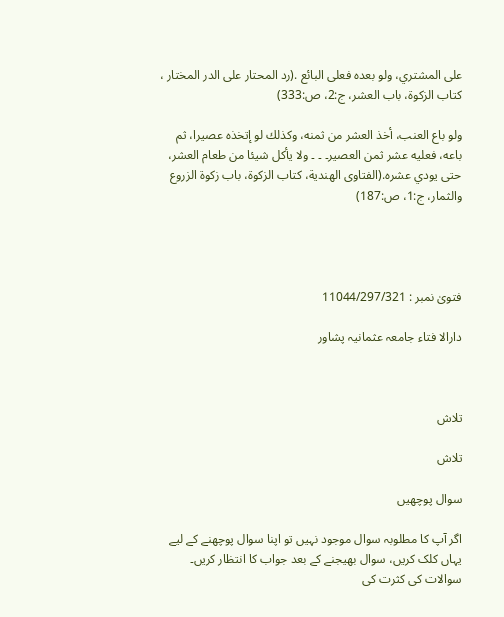على المشتري، ولو بعده فعلى البائع .(رد المحتار علی الدر المختار ، كتاب الزكوة، باب العشر، ج:2، ص:333)

ولو باع العنب، أخذ العشر من ثمنه، وكذلك لو إتخذه عصيرا، ثم باعه، فعليه عشر ثمن العصير۔ ۔ ۔ ولا يأكل شيئا من طعام العشر، حتى يودي عشره.(الفتاوى الهندية، كتاب الزكوة، باب زكوة الزروع والثمار، ج:1، ص:187)




فتویٰ نمبر : 11044/297/321

دارالا فتاء جامعہ عثمانیہ پشاور



تلاش

تلاش

سوال پوچھیں

اگر آپ کا مطلوبہ سوال موجود نہیں تو اپنا سوال پوچھنے کے لیے یہاں کلک کریں، سوال بھیجنے کے بعد جواب کا انتظار کریں۔ سوالات کی کثرت کی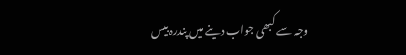وجہ سے کبھی جواب دینے میں پندرہ بیس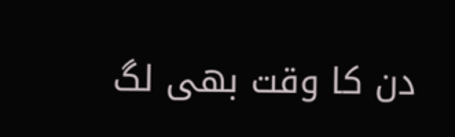دن کا وقت بھی لگ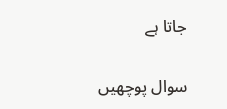جاتا ہے

سوال پوچھیں